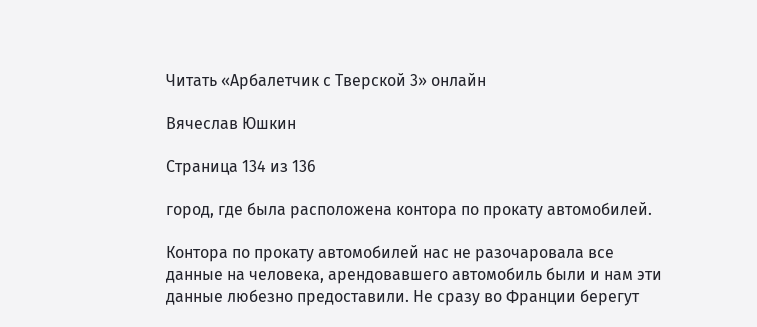Читать «Арбалетчик с Тверской 3» онлайн

Вячеслав Юшкин

Страница 134 из 136

город, где была расположена контора по прокату автомобилей.

Контора по прокату автомобилей нас не разочаровала все данные на человека, арендовавшего автомобиль были и нам эти данные любезно предоставили. Не сразу во Франции берегут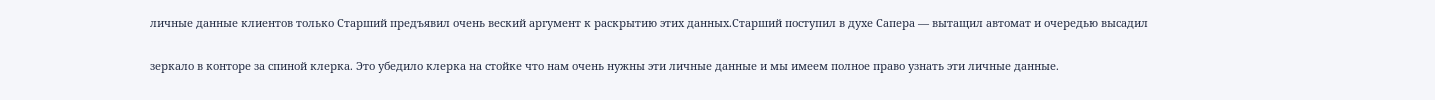личные данные клиентов только Старший предъявил очень веский аргумент к раскрытию этих данных.Старший поступил в духе Сапера — вытащил автомат и очередью высадил

зеркало в конторе за спиной клерка. Это убедило клерка на стойке что нам очень нужны эти личные данные и мы имеем полное право узнать эти личные данные.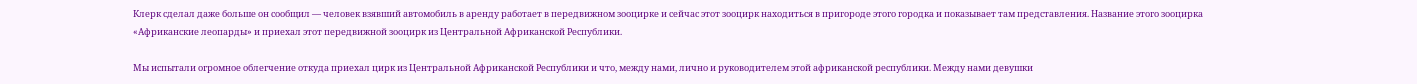Клерк сделал даже больше он сообщил — человек взявший автомобиль в аренду работает в передвижном зооцирке и сейчас этот зооцирк находиться в пригороде этого городка и показывает там представления. Название этого зооцирка «Африканские леопарды» и приехал этот передвижной зооцирк из Центральной Африканской Республики.

Мы испытали огромное облегчение откуда приехал цирк из Центральной Африканской Республики и что, между нами, лично и руководителем этой африканской республики. Между нами девушки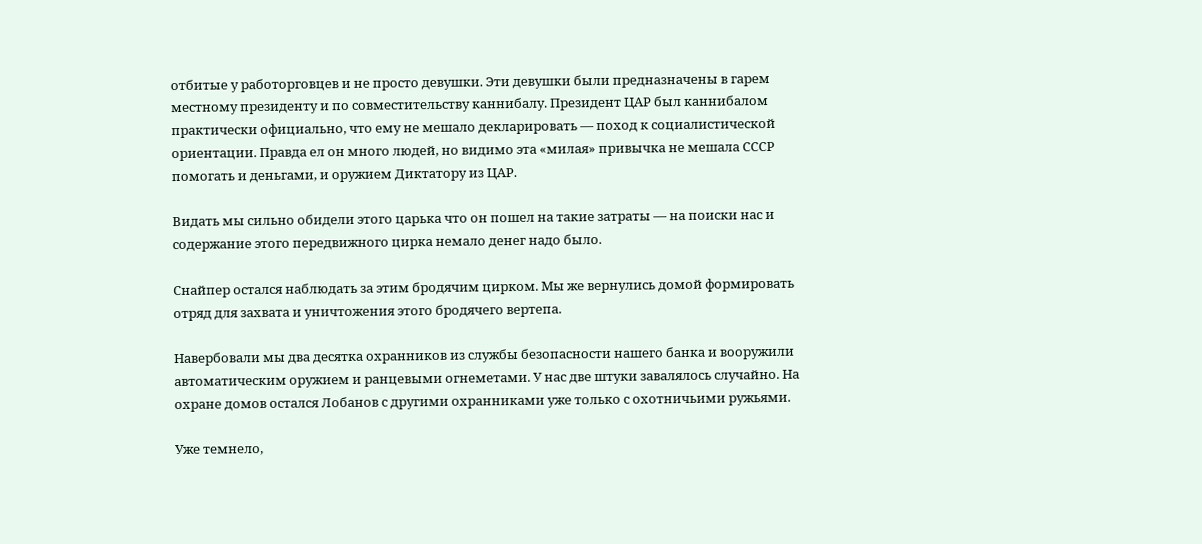отбитые у работорговцев и не просто девушки. Эти девушки были предназначены в гарем местному президенту и по совместительству каннибалу. Президент ЦАР был каннибалом практически официально, что ему не мешало декларировать — поход к социалистической ориентации. Правда ел он много людей, но видимо эта «милая» привычка не мешала СССР помогать и деньгами, и оружием Диктатору из ЦАР.

Видать мы сильно обидели этого царька что он пошел на такие затраты — на поиски нас и содержание этого передвижного цирка немало денег надо было.

Снайпер остался наблюдать за этим бродячим цирком. Мы же вернулись домой формировать отряд для захвата и уничтожения этого бродячего вертепа.

Навербовали мы два десятка охранников из службы безопасности нашего банка и вооружили автоматическим оружием и ранцевыми огнеметами. У нас две штуки завалялось случайно. На охране домов остался Лобанов с другими охранниками уже только с охотничьими ружьями.

Уже темнело,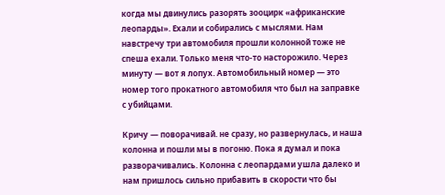когда мы двинулись разорять зооцирк «африканские леопарды». Ехали и собирались с мыслями. Нам навстречу три автомобиля прошли колонной тоже не спеша ехали. Только меня что-то насторожило. Через минуту — вот я лопух. Автомобильный номер — это номер того прокатного автомобиля что был на заправке с убийцами.

Кричу — поворачивай. не сразу, но развернулась, и наша колонна и пошли мы в погоню. Пока я думал и пока разворачивались. Колонна с леопардами ушла далеко и нам пришлось сильно прибавить в скорости что бы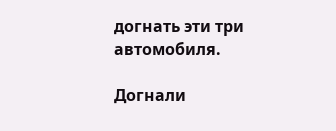догнать эти три автомобиля.

Догнали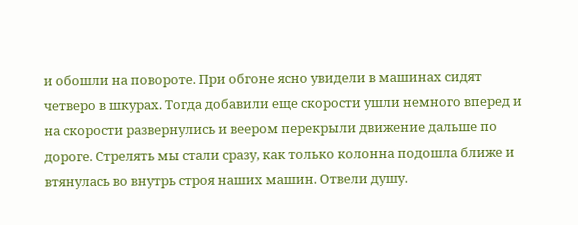и обошли на повороте. При обгоне ясно увидели в машинах сидят четверо в шкурах. Тогда добавили еще скорости ушли немного вперед и на скорости развернулись и веером перекрыли движение дальше по дороге. Стрелять мы стали сразу, как только колонна подошла ближе и втянулась во внутрь строя наших машин. Отвели душу.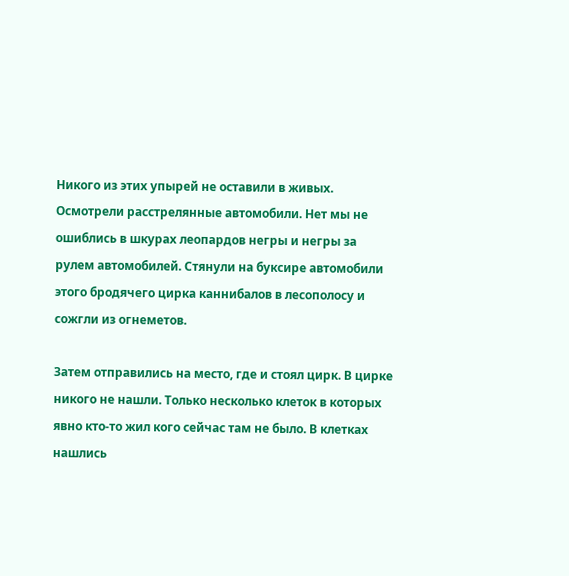Никого из этих упырей не оставили в живых. Осмотрели расстрелянные автомобили. Нет мы не ошиблись в шкурах леопардов негры и негры за рулем автомобилей. Стянули на буксире автомобили этого бродячего цирка каннибалов в лесополосу и сожгли из огнеметов.

Затем отправились на место, где и стоял цирк. В цирке никого не нашли. Только несколько клеток в которых явно кто-то жил кого сейчас там не было. В клетках нашлись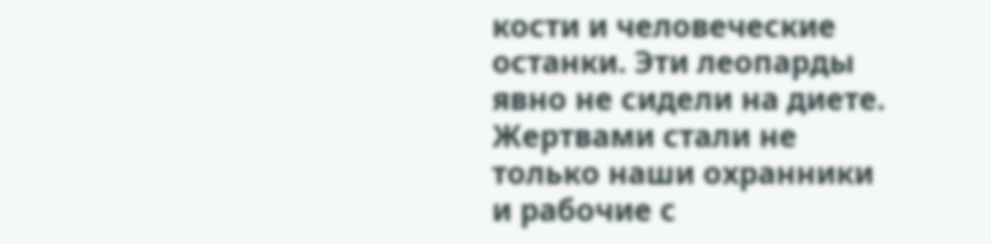кости и человеческие останки. Эти леопарды явно не сидели на диете. Жертвами стали не только наши охранники и рабочие с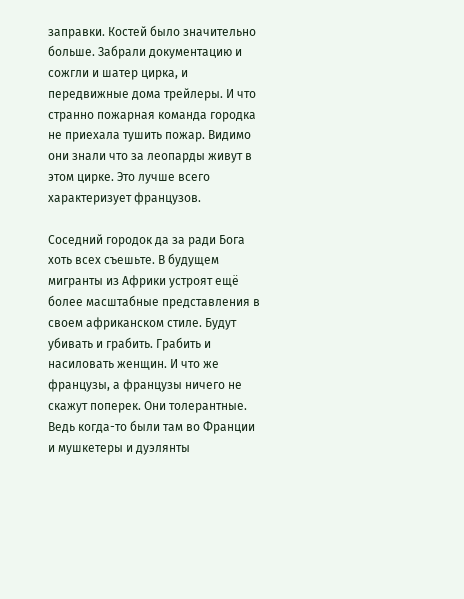заправки. Костей было значительно больше. Забрали документацию и сожгли и шатер цирка, и передвижные дома трейлеры. И что странно пожарная команда городка не приехала тушить пожар. Видимо они знали что за леопарды живут в этом цирке. Это лучше всего характеризует французов.

Соседний городок да за ради Бога хоть всех съешьте. В будущем мигранты из Африки устроят ещё более масштабные представления в своем африканском стиле. Будут убивать и грабить. Грабить и насиловать женщин. И что же французы, а французы ничего не скажут поперек. Они толерантные. Ведь когда-то были там во Франции и мушкетеры и дуэлянты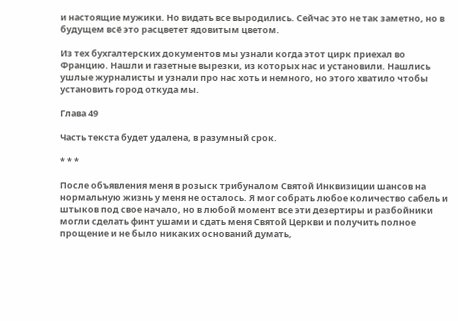и настоящие мужики. Но видать все выродились. Сейчас это не так заметно, но в будущем всё это расцветет ядовитым цветом.

Из тех бухгалтерских документов мы узнали когда этот цирк приехал во Францию. Нашли и газетные вырезки, из которых нас и установили. Нашлись ушлые журналисты и узнали про нас хоть и немного, но этого хватило чтобы установить город откуда мы.

Глава 49

Часть текста будет удалена, в разумный срок.

* * *

После объявления меня в розыск трибуналом Святой Инквизиции шансов на нормальную жизнь у меня не осталось. Я мог собрать любое количество сабель и штыков под свое начало, но в любой момент все эти дезертиры и разбойники могли сделать финт ушами и сдать меня Святой Церкви и получить полное прощение и не было никаких оснований думать,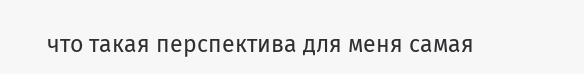что такая перспектива для меня самая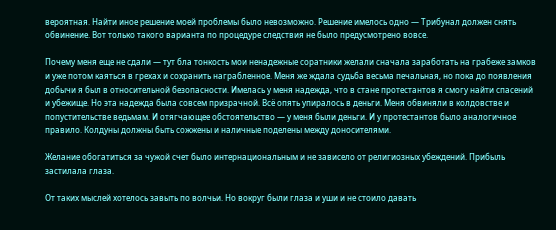вероятная. Найти иное решение моей проблемы было невозможно. Решение имелось одно — Трибунал должен снять обвинение. Вот только такого варианта по процедуре следствия не было предусмотрено вовсе.

Почему меня еще не сдали — тут бла тонкость мои ненадежные соратники желали сначала заработать на грабеже замков и уже потом каяться в грехах и сохранить награбленное. Меня же ждала судьба весьма печальная, но пока до появления добычи я был в относительной безопасности. Имелась у меня надежда, что в стане протестантов я смогу найти спасений и убежище. Но эта надежда была совсем призрачной. Всё опять упиралось в деньги. Меня обвиняли в колдовстве и попустительстве ведьмам. И отягчающее обстоятельство — у меня были деньги. И у протестантов было аналогичное правило. Колдуны должны быть сожжены и наличные поделены между доносителями.

Желание обогатиться за чужой счет было интернациональным и не зависело от религиозных убеждений. Прибыль застилала глаза.

От таких мыслей хотелось завыть по волчьи. Но вокруг были глаза и уши и не стоило давать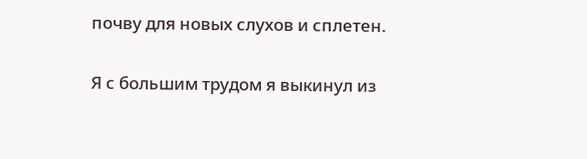почву для новых слухов и сплетен.

Я с большим трудом я выкинул из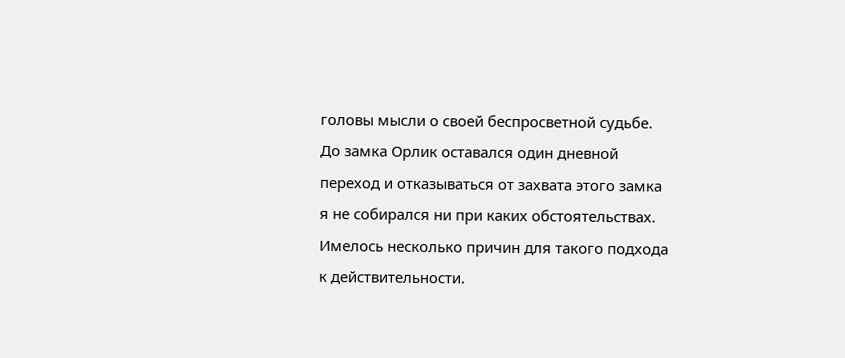головы мысли о своей беспросветной судьбе. До замка Орлик оставался один дневной переход и отказываться от захвата этого замка я не собирался ни при каких обстоятельствах. Имелось несколько причин для такого подхода к действительности.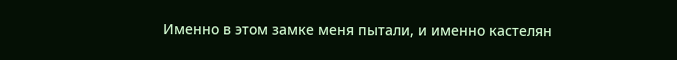Именно в этом замке меня пытали, и именно кастелян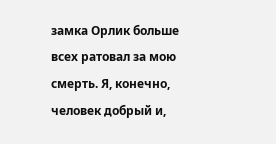замка Орлик больше всех ратовал за мою смерть. Я, конечно, человек добрый и,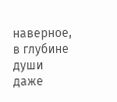наверное, в глубине души даже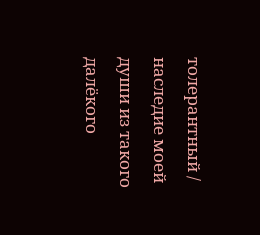толерантный / наследие моей души из такого далёкого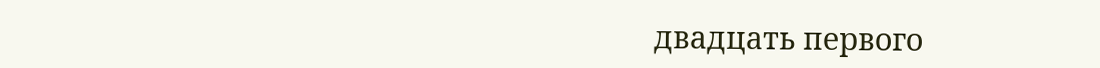двадцать первого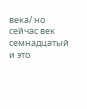века/ но сейчас век семнадцатый и это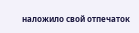наложило свой отпечаток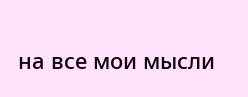на все мои мысли